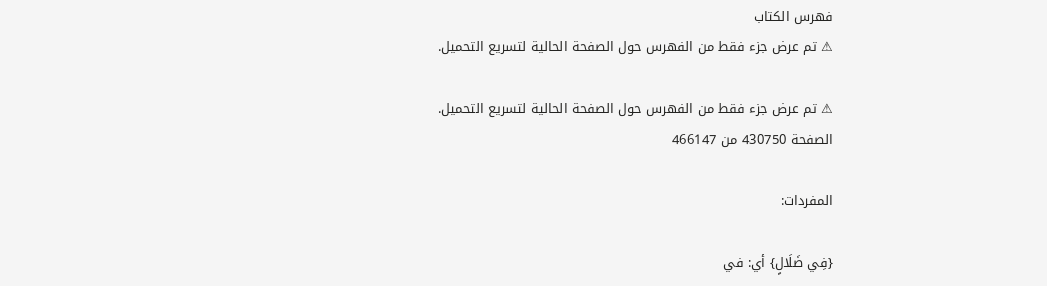فهرس الكتاب
⚠ تم عرض جزء فقط من الفهرس حول الصفحة الحالية لتسريع التحميل.

⚠ تم عرض جزء فقط من الفهرس حول الصفحة الحالية لتسريع التحميل.
الصفحة 430750 من 466147

المفردات:

{فِي ضَلَالٍ} أي: في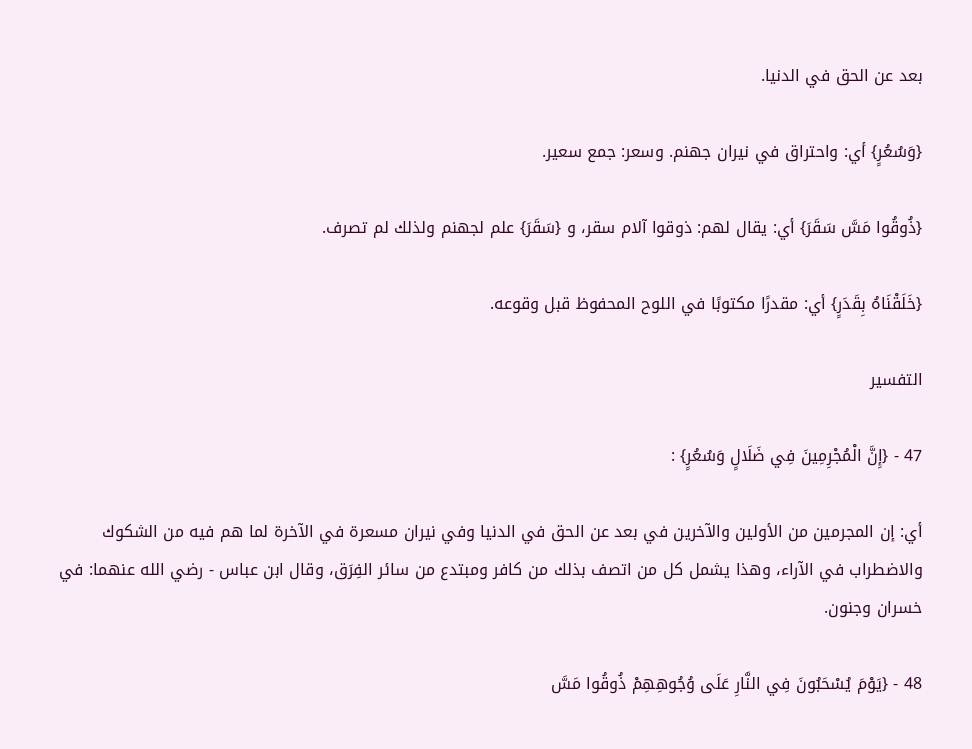بعد عن الحق في الدنيا.

{وَسُعُرٍ} أي: واحتراق في نيران جهنم. وسعر: جمع سعير.

{ذُوقُوا مَسَّ سَقَرَ} أي: يقال لهم: ذوقوا آلام سقر، و {سَقَرَ} علم لجهنم ولذلك لم تصرف.

{خَلَقْنَاهُ بِقَدَرٍ} أي: مقدرًا مكتوبًا في اللوح المحفوظ قبل وقوعه.

التفسير

47 - {إِنَّ الْمُجْرِمِينَ فِي ضَلَالٍ وَسُعُرٍ} :

أي: إن المجرمين من الأولين والآخرين في بعد عن الحق في الدنيا وفي نيران مسعرة في الآخرة لما هم فيه من الشكوك والاضطراب في الآراء، وهذا يشمل كل من اتصف بذلك من كافر ومبتدع من سائر الفِرَق، وقال ابن عباس - رضي الله عنهما: في خسران وجنون.

48 - {يَوْمَ يُسْحَبُونَ فِي النَّارِ عَلَى وُجُوهِهِمْ ذُوقُوا مَسَّ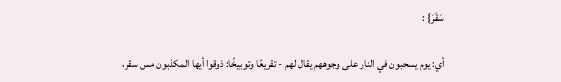سَقَرَ} :

أي: يوم يسحبون في النار على وجوههم يقال لهم - تقريعًا وتوبيخًا: ذوقوا أيها المكذبون مس سقر،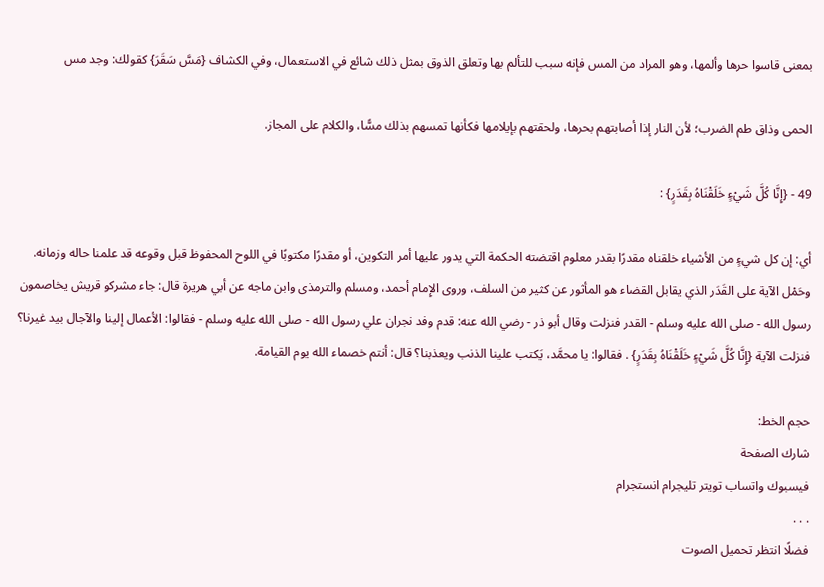بمعنى قاسوا حرها وألمها، وهو المراد من المس فإنه سبب للتألم بها وتعلق الذوق بمثل ذلك شائع في الاستعمال، وفي الكشاف {مَسَّ سَقَرَ} كقولك: وجد مس

الحمى وذاق طم الضرب؛ لأن النار إذا أصابتهم بحرها، ولحقتهم بإيلامها فكأنها تمسهم بذلك مسًّا، والكلام على المجاز.

49 - {إِنَّا كُلَّ شَيْءٍ خَلَقْنَاهُ بِقَدَرٍ} :

أي: إن كل شيءٍ من الأشياء خلقناه مقدرًا بقدر معلوم اقتضته الحكمة التي يدور عليها أمر التكوين، أو مقدرًا مكتوبًا في اللوح المحفوظ قبل وقوعه قد علمنا حاله وزمانه. وحَمْل الآية على القَدَر الذي يقابل القضاء هو المأثور عن كثير من السلف، وروى الإِمام أحمد، ومسلم والترمذى وابن ماجه عن أبي هريرة قال: جاء مشركو قريش يخاصمون رسول الله - صلى الله عليه وسلم - القدر فنزلت وقال أبو ذر - رضي الله عنه: قدم وفد نجران علي رسول الله - صلى الله عليه وسلم - فقالوا: الأعمال إلينا والآجال بيد غيرنا؟ فنزلت الآية {إِنَّا كُلَّ شَيْءٍ خَلَقْنَاهُ بِقَدَرٍ} . فقالوا: يا محمَّد، يَكتب علينا الذنب ويعذبنا؟ قال: أنتم خصماء الله يوم القيامة.

حجم الخط:
شارك الصفحة
فيسبوك واتساب تويتر تليجرام انستجرام
. . .
فضلًا انتظر تحميل الصوت